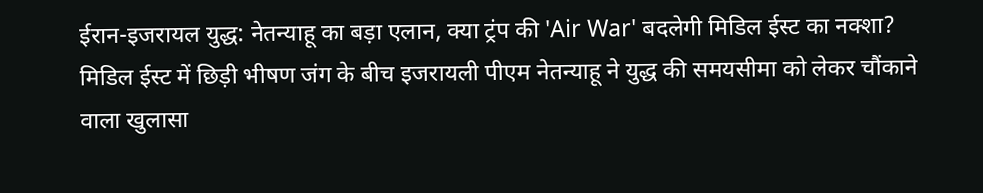ईरान-इजरायल युद्ध: नेतन्याहू का बड़ा एलान, क्या ट्रंप की 'Air War' बदलेगी मिडिल ईस्ट का नक्शा?
मिडिल ईस्ट में छिड़ी भीषण जंग के बीच इजरायली पीएम नेतन्याहू ने युद्ध की समयसीमा को लेकर चौंकाने वाला खुलासा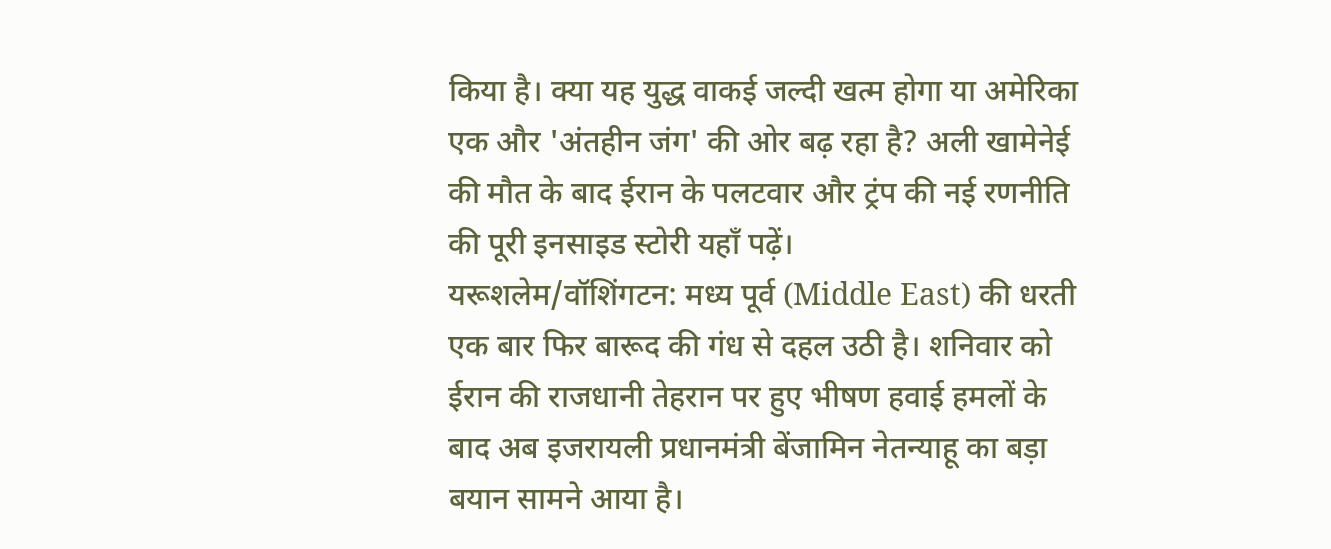किया है। क्या यह युद्ध वाकई जल्दी खत्म होगा या अमेरिका एक और 'अंतहीन जंग' की ओर बढ़ रहा है? अली खामेनेई की मौत के बाद ईरान के पलटवार और ट्रंप की नई रणनीति की पूरी इनसाइड स्टोरी यहाँ पढ़ें।
यरूशलेम/वॉशिंगटन: मध्य पूर्व (Middle East) की धरती एक बार फिर बारूद की गंध से दहल उठी है। शनिवार को ईरान की राजधानी तेहरान पर हुए भीषण हवाई हमलों के बाद अब इजरायली प्रधानमंत्री बेंजामिन नेतन्याहू का बड़ा बयान सामने आया है।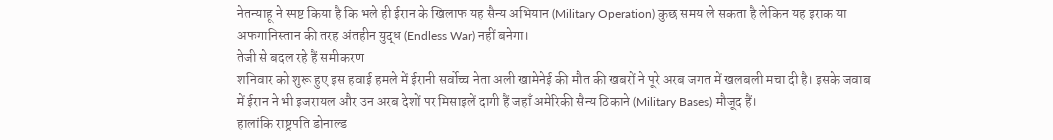नेतन्याहू ने स्पष्ट किया है कि भले ही ईरान के खिलाफ यह सैन्य अभियान (Military Operation) कुछ समय ले सकता है लेकिन यह इराक या अफगानिस्तान की तरह अंतहीन युद्ध (Endless War) नहीं बनेगा।
तेजी से बदल रहे हैं समीकरण
शनिवार को शुरू हुए इस हवाई हमले में ईरानी सर्वोच्च नेता अली खामेनेई की मौत की खबरों ने पूरे अरब जगत में खलबली मचा दी है। इसके जवाब में ईरान ने भी इजरायल और उन अरब देशों पर मिसाइलें दागी हैं जहाँ अमेरिकी सैन्य ठिकाने (Military Bases) मौजूद हैं।
हालांकि राष्ट्रपति डोनाल्ड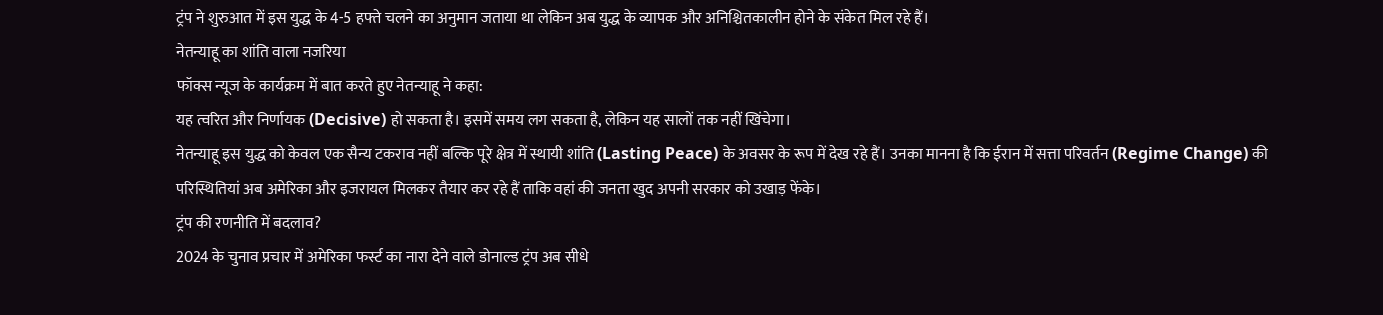ट्रंप ने शुरुआत में इस युद्ध के 4-5 हफ्ते चलने का अनुमान जताया था लेकिन अब युद्ध के व्यापक और अनिश्चितकालीन होने के संकेत मिल रहे हैं।
नेतन्याहू का शांति वाला नजरिया
फॉक्स न्यूज के कार्यक्रम में बात करते हुए नेतन्याहू ने कहा:
यह त्वरित और निर्णायक (Decisive) हो सकता है। इसमें समय लग सकता है, लेकिन यह सालों तक नहीं खिंचेगा।
नेतन्याहू इस युद्ध को केवल एक सैन्य टकराव नहीं बल्कि पूरे क्षेत्र में स्थायी शांति (Lasting Peace) के अवसर के रूप में देख रहे हैं। उनका मानना है कि ईरान में सत्ता परिवर्तन (Regime Change) की परिस्थितियां अब अमेरिका और इजरायल मिलकर तैयार कर रहे हैं ताकि वहां की जनता खुद अपनी सरकार को उखाड़ फेंके।
ट्रंप की रणनीति में बदलाव?
2024 के चुनाव प्रचार में अमेरिका फर्स्ट का नारा देने वाले डोनाल्ड ट्रंप अब सीधे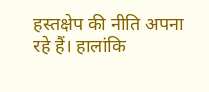हस्तक्षेप की नीति अपना रहे हैं। हालांकि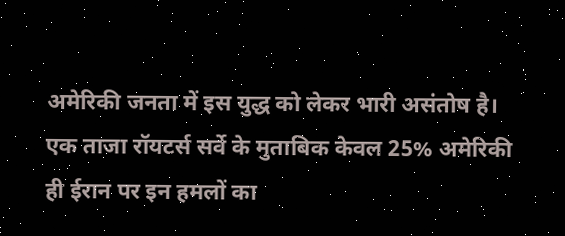अमेरिकी जनता में इस युद्ध को लेकर भारी असंतोष है। एक ताजा रॉयटर्स सर्वे के मुताबिक केवल 25% अमेरिकी ही ईरान पर इन हमलों का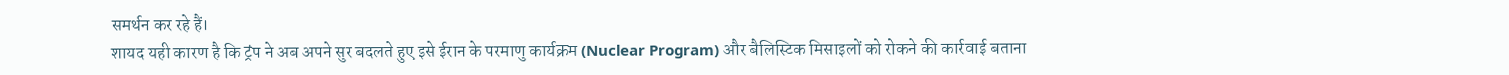समर्थन कर रहे हैं।
शायद यही कारण है कि ट्रंप ने अब अपने सुर बदलते हुए इसे ईरान के परमाणु कार्यक्रम (Nuclear Program) और बैलिस्टिक मिसाइलों को रोकने की कार्रवाई बताना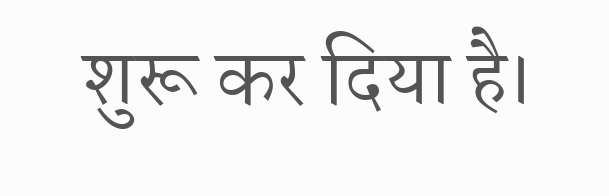शुरू कर दिया है।